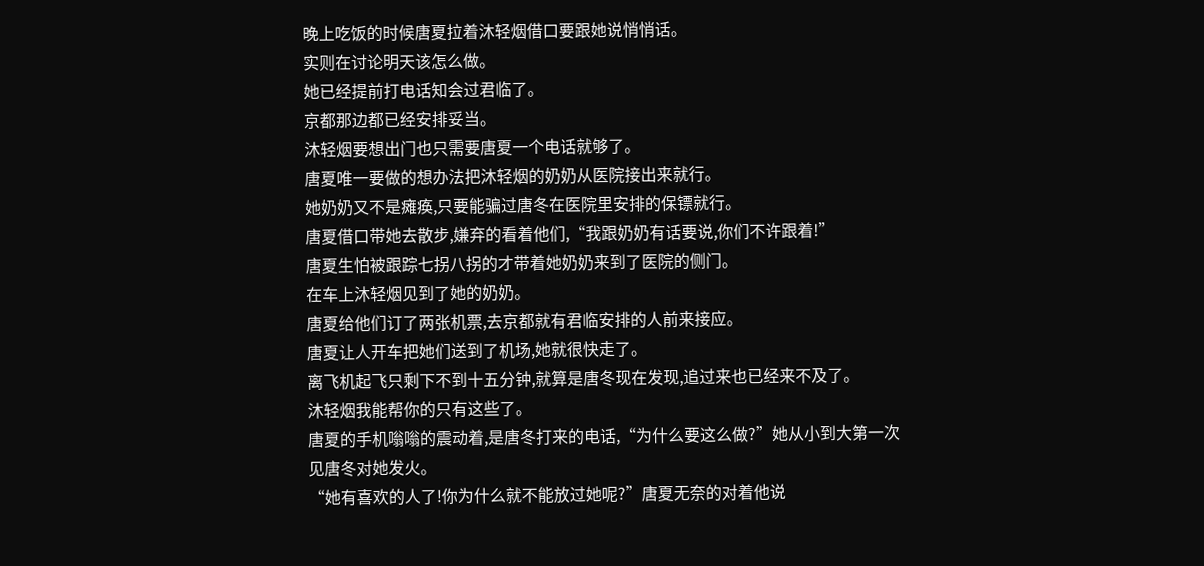晚上吃饭的时候唐夏拉着沐轻烟借口要跟她说悄悄话。
实则在讨论明天该怎么做。
她已经提前打电话知会过君临了。
京都那边都已经安排妥当。
沐轻烟要想出门也只需要唐夏一个电话就够了。
唐夏唯一要做的想办法把沐轻烟的奶奶从医院接出来就行。
她奶奶又不是瘫痪,只要能骗过唐冬在医院里安排的保镖就行。
唐夏借口带她去散步,嫌弃的看着他们,“我跟奶奶有话要说,你们不许跟着!”
唐夏生怕被跟踪七拐八拐的才带着她奶奶来到了医院的侧门。
在车上沐轻烟见到了她的奶奶。
唐夏给他们订了两张机票,去京都就有君临安排的人前来接应。
唐夏让人开车把她们送到了机场,她就很快走了。
离飞机起飞只剩下不到十五分钟,就算是唐冬现在发现,追过来也已经来不及了。
沐轻烟我能帮你的只有这些了。
唐夏的手机嗡嗡的震动着,是唐冬打来的电话,“为什么要这么做?”她从小到大第一次见唐冬对她发火。
“她有喜欢的人了!你为什么就不能放过她呢?”唐夏无奈的对着他说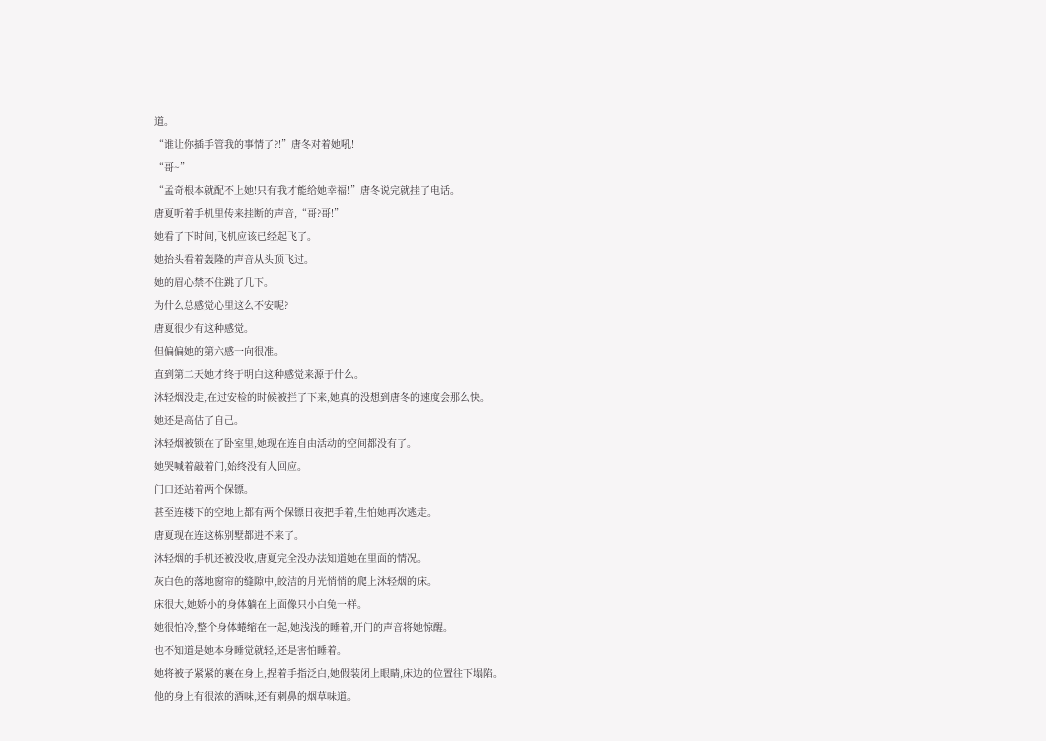道。
“谁让你插手管我的事情了?!”唐冬对着她吼!
“哥~”
“孟奇根本就配不上她!只有我才能给她幸福!”唐冬说完就挂了电话。
唐夏听着手机里传来挂断的声音,“哥?哥!”
她看了下时间,飞机应该已经起飞了。
她抬头看着轰隆的声音从头顶飞过。
她的眉心禁不住跳了几下。
为什么总感觉心里这么不安呢?
唐夏很少有这种感觉。
但偏偏她的第六感一向很准。
直到第二天她才终于明白这种感觉来源于什么。
沐轻烟没走,在过安检的时候被拦了下来,她真的没想到唐冬的速度会那么快。
她还是高估了自己。
沐轻烟被锁在了卧室里,她现在连自由活动的空间都没有了。
她哭喊着敲着门,始终没有人回应。
门口还站着两个保镖。
甚至连楼下的空地上都有两个保镖日夜把手着,生怕她再次逃走。
唐夏现在连这栋别墅都进不来了。
沐轻烟的手机还被没收,唐夏完全没办法知道她在里面的情况。
灰白色的落地窗帘的缝隙中,皎洁的月光悄悄的爬上沐轻烟的床。
床很大,她娇小的身体躺在上面像只小白兔一样。
她很怕冷,整个身体蜷缩在一起,她浅浅的睡着,开门的声音将她惊醒。
也不知道是她本身睡觉就轻,还是害怕睡着。
她将被子紧紧的裹在身上,捏着手指泛白,她假装闭上眼睛,床边的位置往下塌陷。
他的身上有很浓的酒味,还有刺鼻的烟草味道。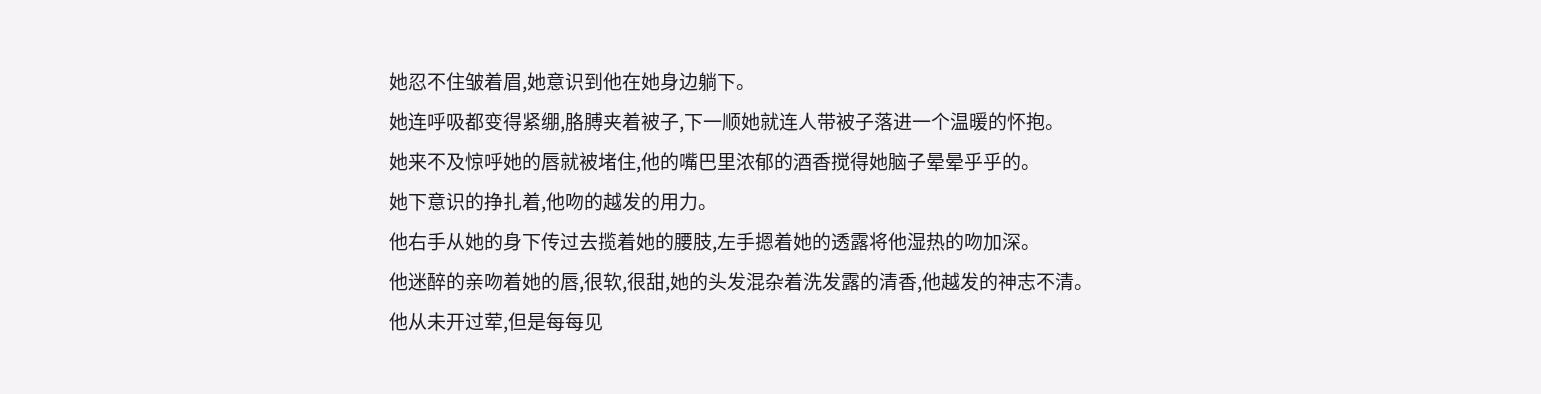她忍不住皱着眉,她意识到他在她身边躺下。
她连呼吸都变得紧绷,胳膊夹着被子,下一顺她就连人带被子落进一个温暖的怀抱。
她来不及惊呼她的唇就被堵住,他的嘴巴里浓郁的酒香搅得她脑子晕晕乎乎的。
她下意识的挣扎着,他吻的越发的用力。
他右手从她的身下传过去揽着她的腰肢,左手摁着她的透露将他湿热的吻加深。
他迷醉的亲吻着她的唇,很软,很甜,她的头发混杂着洗发露的清香,他越发的神志不清。
他从未开过荤,但是每每见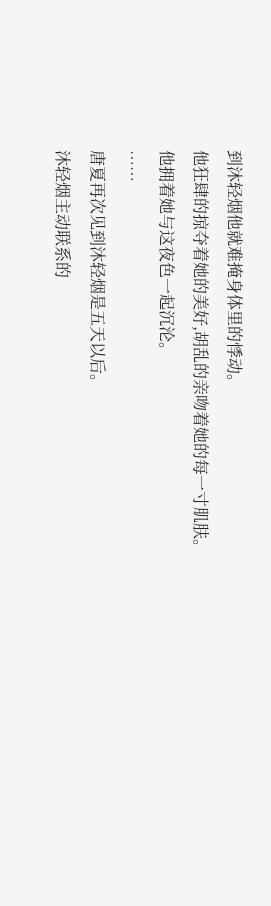到沐轻烟他就难掩身体里的悸动。
他狂肆的掠夺着她的美好,胡乱的亲吻着她的每一寸肌肤。
他拥着她与这夜色一起沉沦。
……
唐夏再次见到沐轻烟是五天以后。
沐轻烟主动联系的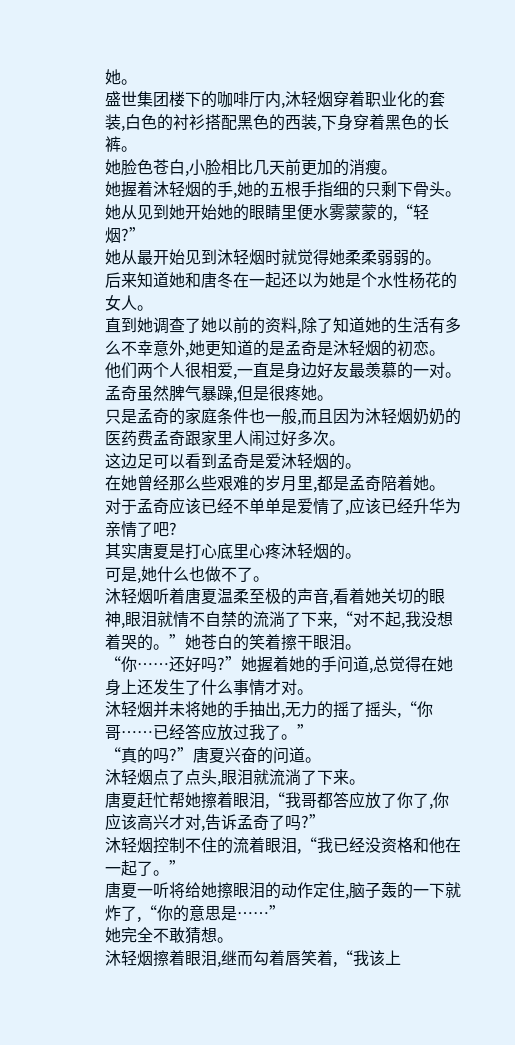她。
盛世集团楼下的咖啡厅内,沐轻烟穿着职业化的套装,白色的衬衫搭配黑色的西装,下身穿着黑色的长裤。
她脸色苍白,小脸相比几天前更加的消瘦。
她握着沐轻烟的手,她的五根手指细的只剩下骨头。
她从见到她开始她的眼睛里便水雾蒙蒙的,“轻烟?”
她从最开始见到沐轻烟时就觉得她柔柔弱弱的。
后来知道她和唐冬在一起还以为她是个水性杨花的女人。
直到她调查了她以前的资料,除了知道她的生活有多么不幸意外,她更知道的是孟奇是沐轻烟的初恋。
他们两个人很相爱,一直是身边好友最羡慕的一对。
孟奇虽然脾气暴躁,但是很疼她。
只是孟奇的家庭条件也一般,而且因为沐轻烟奶奶的医药费孟奇跟家里人闹过好多次。
这边足可以看到孟奇是爱沐轻烟的。
在她曾经那么些艰难的岁月里,都是孟奇陪着她。
对于孟奇应该已经不单单是爱情了,应该已经升华为亲情了吧?
其实唐夏是打心底里心疼沐轻烟的。
可是,她什么也做不了。
沐轻烟听着唐夏温柔至极的声音,看着她关切的眼神,眼泪就情不自禁的流淌了下来,“对不起,我没想着哭的。”她苍白的笑着擦干眼泪。
“你……还好吗?”她握着她的手问道,总觉得在她身上还发生了什么事情才对。
沐轻烟并未将她的手抽出,无力的摇了摇头,“你哥……已经答应放过我了。”
“真的吗?”唐夏兴奋的问道。
沐轻烟点了点头,眼泪就流淌了下来。
唐夏赶忙帮她擦着眼泪,“我哥都答应放了你了,你应该高兴才对,告诉孟奇了吗?”
沐轻烟控制不住的流着眼泪,“我已经没资格和他在一起了。”
唐夏一听将给她擦眼泪的动作定住,脑子轰的一下就炸了,“你的意思是……”
她完全不敢猜想。
沐轻烟擦着眼泪,继而勾着唇笑着,“我该上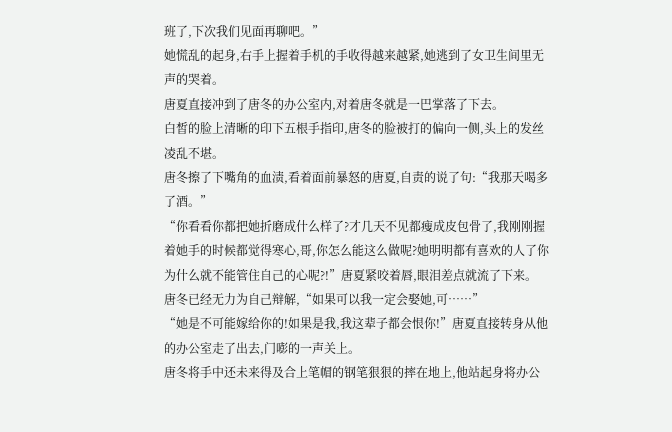班了,下次我们见面再聊吧。”
她慌乱的起身,右手上握着手机的手收得越来越紧,她逃到了女卫生间里无声的哭着。
唐夏直接冲到了唐冬的办公室内,对着唐冬就是一巴掌落了下去。
白皙的脸上清晰的印下五根手指印,唐冬的脸被打的偏向一侧,头上的发丝凌乱不堪。
唐冬擦了下嘴角的血渍,看着面前暴怒的唐夏,自责的说了句:“我那天喝多了酒。”
“你看看你都把她折磨成什么样了?才几天不见都瘦成皮包骨了,我刚刚握着她手的时候都觉得寒心,哥,你怎么能这么做呢?她明明都有喜欢的人了你为什么就不能管住自己的心呢?!”唐夏紧咬着唇,眼泪差点就流了下来。
唐冬已经无力为自己辩解,“如果可以我一定会娶她,可……”
“她是不可能嫁给你的!如果是我,我这辈子都会恨你!”唐夏直接转身从他的办公室走了出去,门嘭的一声关上。
唐冬将手中还未来得及合上笔帽的钢笔狠狠的摔在地上,他站起身将办公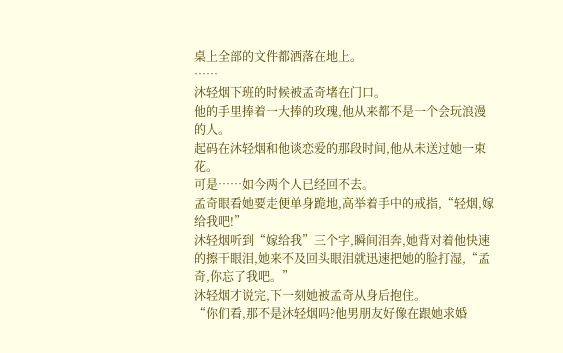桌上全部的文件都洒落在地上。
……
沐轻烟下班的时候被孟奇堵在门口。
他的手里捧着一大捧的玫瑰,他从来都不是一个会玩浪漫的人。
起码在沐轻烟和他谈恋爱的那段时间,他从未送过她一束花。
可是……如今两个人已经回不去。
孟奇眼看她要走便单身跪地,高举着手中的戒指,“轻烟,嫁给我吧!”
沐轻烟听到“嫁给我”三个字,瞬间泪奔,她背对着他快速的擦干眼泪,她来不及回头眼泪就迅速把她的脸打湿,“孟奇,你忘了我吧。”
沐轻烟才说完,下一刻她被孟奇从身后抱住。
“你们看,那不是沐轻烟吗?他男朋友好像在跟她求婚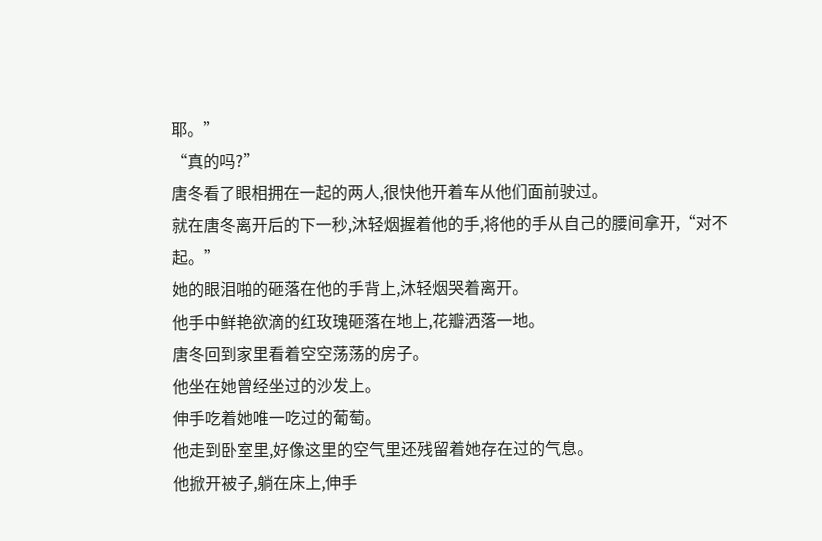耶。”
“真的吗?”
唐冬看了眼相拥在一起的两人,很快他开着车从他们面前驶过。
就在唐冬离开后的下一秒,沐轻烟握着他的手,将他的手从自己的腰间拿开,“对不起。”
她的眼泪啪的砸落在他的手背上,沐轻烟哭着离开。
他手中鲜艳欲滴的红玫瑰砸落在地上,花瓣洒落一地。
唐冬回到家里看着空空荡荡的房子。
他坐在她曾经坐过的沙发上。
伸手吃着她唯一吃过的葡萄。
他走到卧室里,好像这里的空气里还残留着她存在过的气息。
他掀开被子,躺在床上,伸手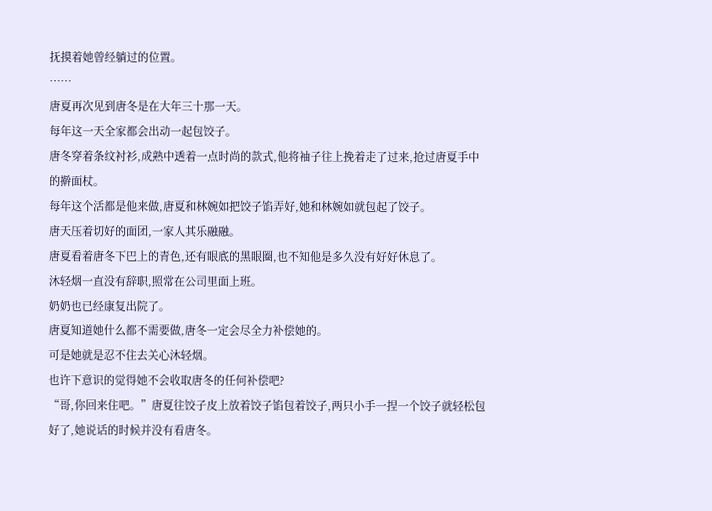抚摸着她曾经躺过的位置。
……
唐夏再次见到唐冬是在大年三十那一天。
每年这一天全家都会出动一起包饺子。
唐冬穿着条纹衬衫,成熟中透着一点时尚的款式,他将袖子往上挽着走了过来,抢过唐夏手中的擀面杖。
每年这个活都是他来做,唐夏和林婉如把饺子馅弄好,她和林婉如就包起了饺子。
唐天压着切好的面团,一家人其乐融融。
唐夏看着唐冬下巴上的青色,还有眼底的黑眼圈,也不知他是多久没有好好休息了。
沐轻烟一直没有辞职,照常在公司里面上班。
奶奶也已经康复出院了。
唐夏知道她什么都不需要做,唐冬一定会尽全力补偿她的。
可是她就是忍不住去关心沐轻烟。
也许下意识的觉得她不会收取唐冬的任何补偿吧?
“哥,你回来住吧。”唐夏往饺子皮上放着饺子馅包着饺子,两只小手一捏一个饺子就轻松包好了,她说话的时候并没有看唐冬。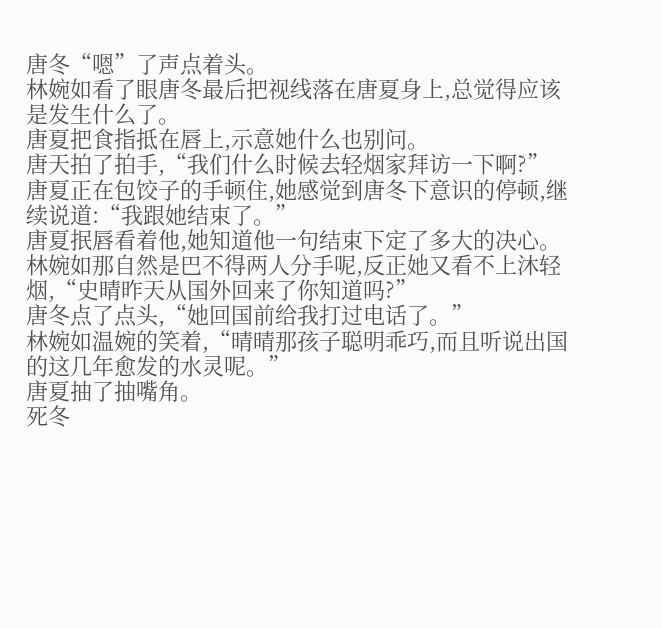唐冬“嗯”了声点着头。
林婉如看了眼唐冬最后把视线落在唐夏身上,总觉得应该是发生什么了。
唐夏把食指抵在唇上,示意她什么也别问。
唐天拍了拍手,“我们什么时候去轻烟家拜访一下啊?”
唐夏正在包饺子的手顿住,她感觉到唐冬下意识的停顿,继续说道:“我跟她结束了。”
唐夏抿唇看着他,她知道他一句结束下定了多大的决心。
林婉如那自然是巴不得两人分手呢,反正她又看不上沐轻烟,“史晴昨天从国外回来了你知道吗?”
唐冬点了点头,“她回国前给我打过电话了。”
林婉如温婉的笑着,“晴晴那孩子聪明乖巧,而且听说出国的这几年愈发的水灵呢。”
唐夏抽了抽嘴角。
死冬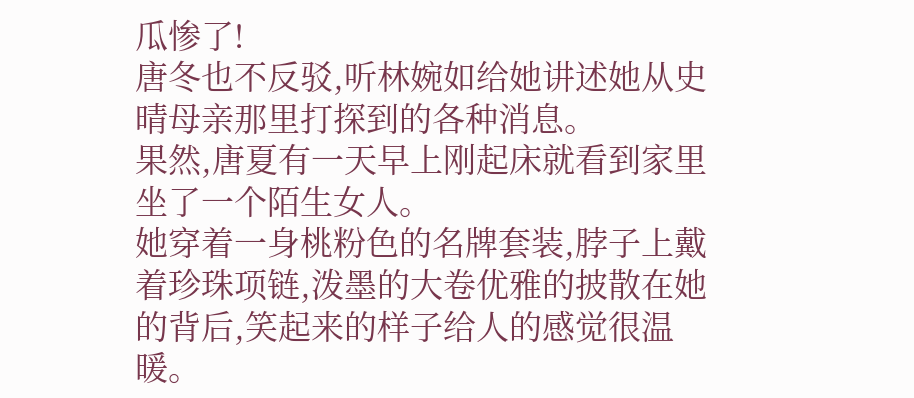瓜惨了!
唐冬也不反驳,听林婉如给她讲述她从史晴母亲那里打探到的各种消息。
果然,唐夏有一天早上刚起床就看到家里坐了一个陌生女人。
她穿着一身桃粉色的名牌套装,脖子上戴着珍珠项链,泼墨的大卷优雅的披散在她的背后,笑起来的样子给人的感觉很温暖。